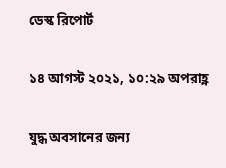ডেস্ক রিপোর্ট

১৪ আগস্ট ২০২১, ১০:২৯ অপরাহ্ণ

যুদ্ধ অবসানের জন্য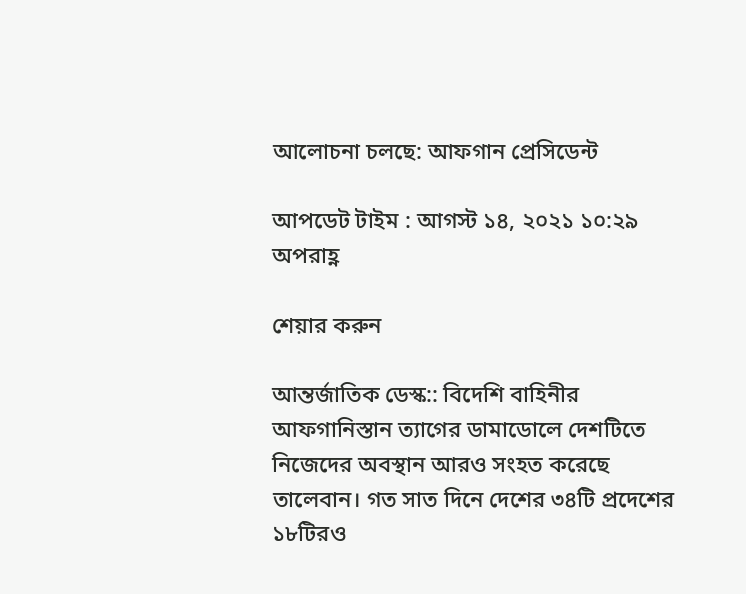আলোচনা চলছে: আফগান প্রেসিডেন্ট

আপডেট টাইম : আগস্ট ১৪, ২০২১ ১০:২৯ অপরাহ্ণ

শেয়ার করুন

আন্তর্জাতিক ডেস্ক:: বিদেশি বাহিনীর আফগানিস্তান ত্যাগের ডামাডোলে দেশটিতে নিজেদের অবস্থান আরও সংহত করেছে তালেবান। গত সাত দিনে দেশের ৩৪টি প্রদেশের ১৮টিরও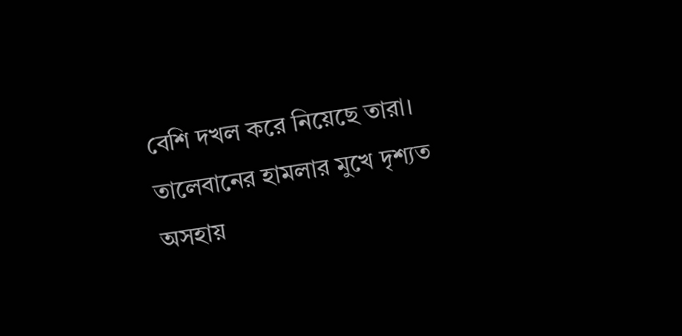বেশি দখল করে নিয়েছে তারা। তালেবানের হামলার মুখে দৃশ্যত অসহায়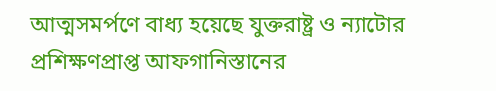আত্মসমর্পণে বাধ্য হয়েছে যুক্তরাষ্ট্র ও ন্যাটোর প্রশিক্ষণপ্রাপ্ত আফগানিস্তানের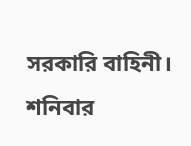সরকারি বাহিনী। শনিবার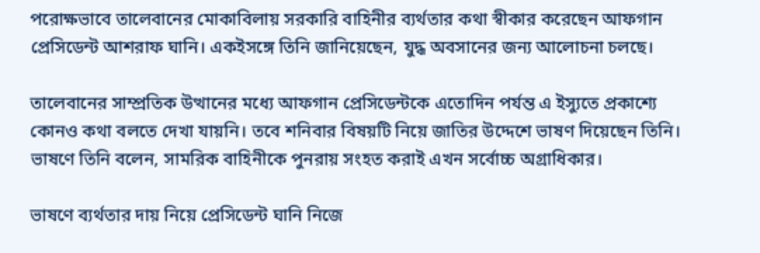পরোক্ষভাবে তালেবানের মোকাবিলায় সরকারি বাহিনীর ব্যর্থতার কথা স্বীকার করেছেন আফগান প্রেসিডেন্ট আশরাফ ঘানি। একইসঙ্গে তিনি জানিয়েছেন, যুদ্ধ অবসানের জন্য আলোচনা চলছে।

তালেবানের সাম্প্রতিক উত্থানের মধ্যে আফগান প্রেসিডেন্টকে এতোদিন পর্যন্ত এ ইস্যুতে প্রকাশ্যে কোনও কথা বলতে দেখা যায়নি। তবে শনিবার বিষয়টি নিয়ে জাতির উদ্দেশে ভাষণ দিয়েছেন তিনি। ভাষণে তিনি বলেন, সামরিক বাহিনীকে পুনরায় সংহত করাই এখন সর্বোচ্চ অগ্রাধিকার।

ভাষণে ব্যর্থতার দায় নিয়ে প্রেসিডেন্ট ঘানি নিজে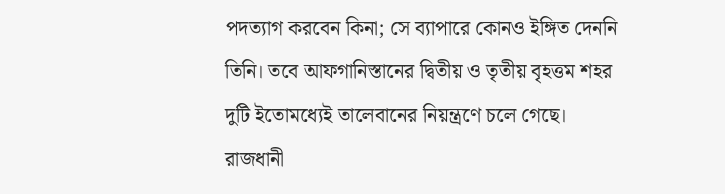পদত্যাগ করবেন কিনা; সে ব্যাপারে কোনও ইঙ্গিত দেননি তিনি। তবে আফগানিস্তানের দ্বিতীয় ও তৃতীয় বৃহত্তম শহর দুটি ইতোমধ্যেই তালেবানের নিয়ন্ত্রণে চলে গেছে। রাজধানী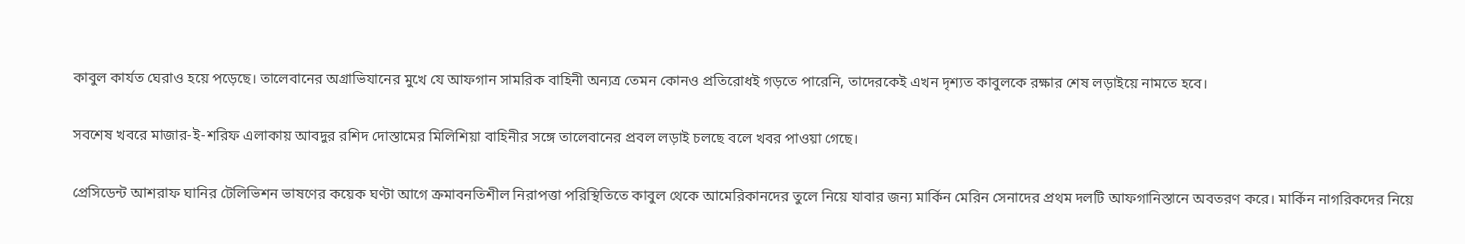কাবুল কার্যত ঘেরাও হয়ে পড়েছে। তালেবানের অগ্রাভিযানের মুখে যে আফগান সামরিক বাহিনী অন্যত্র তেমন কোনও প্রতিরোধই গড়তে পারেনি, তাদেরকেই এখন দৃশ্যত কাবুলকে রক্ষার শেষ লড়াইয়ে নামতে হবে।

সবশেষ খবরে মাজার-ই-শরিফ এলাকায় আবদুর রশিদ দোস্তামের মিলিশিয়া বাহিনীর সঙ্গে তালেবানের প্রবল লড়াই চলছে বলে খবর পাওয়া গেছে।

প্রেসিডেন্ট আশরাফ ঘানির টেলিভিশন ভাষণের কয়েক ঘণ্টা আগে ক্রমাবনতিশীল নিরাপত্তা পরিস্থিতিতে কাবুল থেকে আমেরিকানদের তুলে নিয়ে যাবার জন্য মার্কিন মেরিন সেনাদের প্রথম দলটি আফগানিস্তানে অবতরণ করে। মার্কিন নাগরিকদের নিয়ে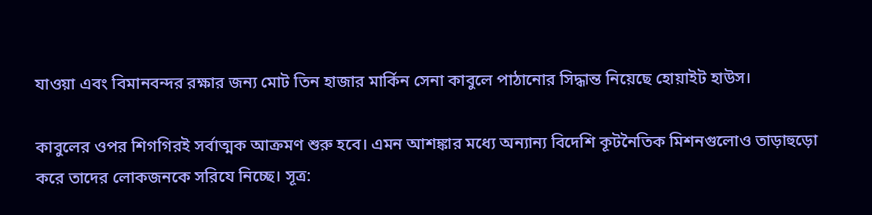যাওয়া এবং বিমানবন্দর রক্ষার জন্য মোট তিন হাজার মার্কিন সেনা কাবুলে পাঠানোর সিদ্ধান্ত নিয়েছে হোয়াইট হাউস।

কাবুলের ওপর শিগগিরই সর্বাত্মক আক্রমণ শুরু হবে। এমন আশঙ্কার মধ্যে অন্যান্য বিদেশি কূটনৈতিক মিশনগুলোও তাড়াহুড়ো করে তাদের লোকজনকে সরিযে নিচ্ছে। সূত্র: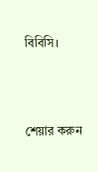বিবিসি।



শেয়ার করুন